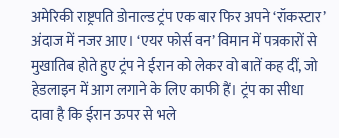अमेरिकी राष्ट्रपति डोनाल्ड ट्रंप एक बार फिर अपने ‘रॉकस्टार’ अंदाज में नजर आए। ‘एयर फोर्स वन’ विमान में पत्रकारों से मुखातिब होते हुए ट्रंप ने ईरान को लेकर वो बातें कह दीं, जो हेडलाइन में आग लगाने के लिए काफी हैं। ट्रंप का सीधा दावा है कि ईरान ऊपर से भले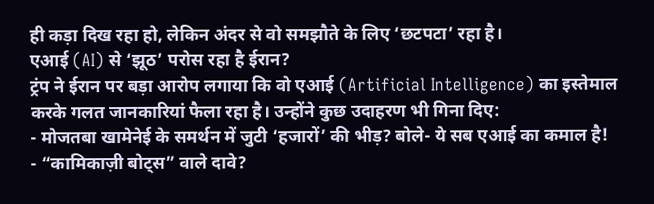ही कड़ा दिख रहा हो, लेकिन अंदर से वो समझौते के लिए ‘छटपटा’ रहा है।
एआई (AI) से ‘झूठ’ परोस रहा है ईरान?
ट्रंप ने ईरान पर बड़ा आरोप लगाया कि वो एआई (Artificial Intelligence) का इस्तेमाल करके गलत जानकारियां फैला रहा है। उन्होंने कुछ उदाहरण भी गिना दिए:
- मोजतबा खामेनेई के समर्थन में जुटी ‘हजारों’ की भीड़? बोले- ये सब एआई का कमाल है!
- “कामिकाज़ी बोट्स” वाले दावे?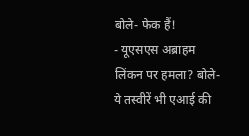बोले- फेक हैं!
- यूएसएस अब्राहम लिंकन पर हमला? बोले- ये तस्वीरें भी एआई की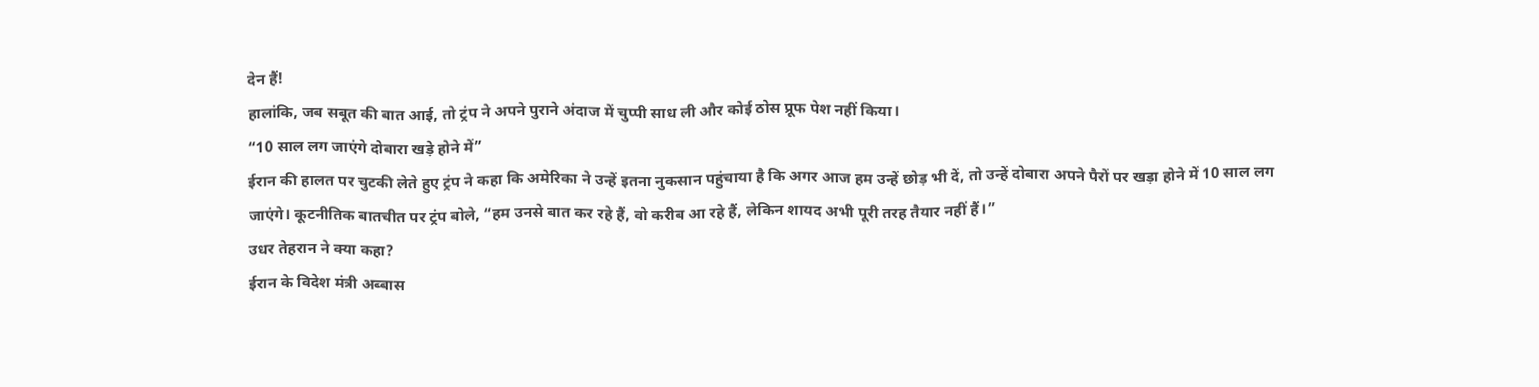देन हैं!
हालांकि, जब सबूत की बात आई, तो ट्रंप ने अपने पुराने अंदाज में चुप्पी साध ली और कोई ठोस प्रूफ पेश नहीं किया।
“10 साल लग जाएंगे दोबारा खड़े होने में”
ईरान की हालत पर चुटकी लेते हुए ट्रंप ने कहा कि अमेरिका ने उन्हें इतना नुकसान पहुंचाया है कि अगर आज हम उन्हें छोड़ भी दें, तो उन्हें दोबारा अपने पैरों पर खड़ा होने में 10 साल लग जाएंगे। कूटनीतिक बातचीत पर ट्रंप बोले, “हम उनसे बात कर रहे हैं, वो करीब आ रहे हैं, लेकिन शायद अभी पूरी तरह तैयार नहीं हैं।”
उधर तेहरान ने क्या कहा?
ईरान के विदेश मंत्री अब्बास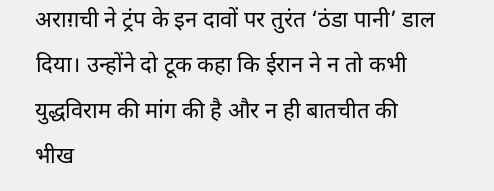अराग़ची ने ट्रंप के इन दावों पर तुरंत ‘ठंडा पानी’ डाल दिया। उन्होंने दो टूक कहा कि ईरान ने न तो कभी युद्धविराम की मांग की है और न ही बातचीत की भीख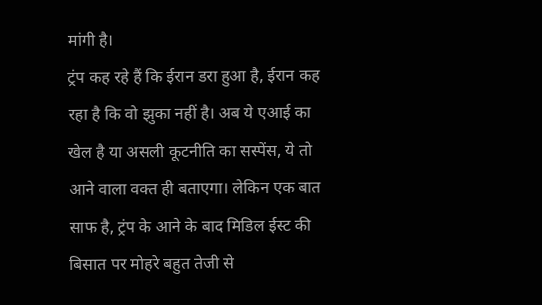मांगी है।
ट्रंप कह रहे हैं कि ईरान डरा हुआ है, ईरान कह रहा है कि वो झुका नहीं है। अब ये एआई का खेल है या असली कूटनीति का सस्पेंस, ये तो आने वाला वक्त ही बताएगा। लेकिन एक बात साफ है, ट्रंप के आने के बाद मिडिल ईस्ट की बिसात पर मोहरे बहुत तेजी से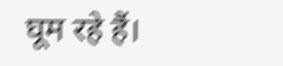घूम रहे हैं।